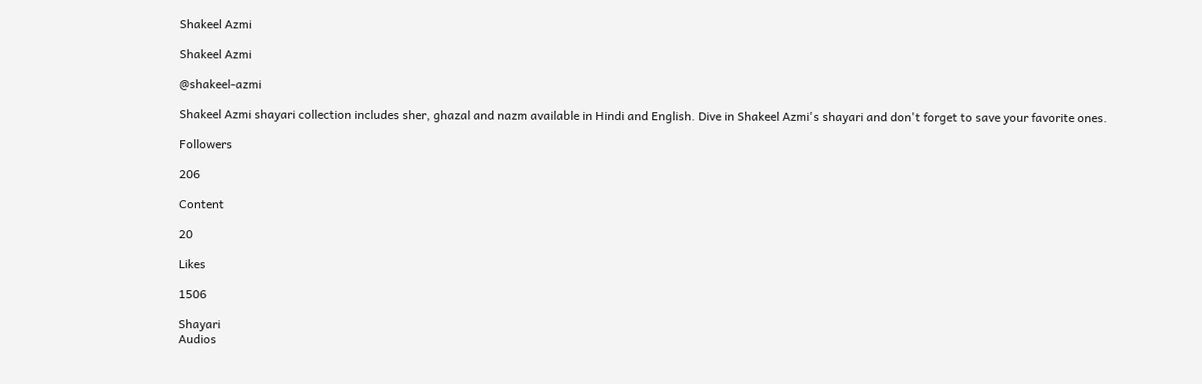Shakeel Azmi

Shakeel Azmi

@shakeel-azmi

Shakeel Azmi shayari collection includes sher, ghazal and nazm available in Hindi and English. Dive in Shakeel Azmi's shayari and don't forget to save your favorite ones.

Followers

206

Content

20

Likes

1506

Shayari
Audios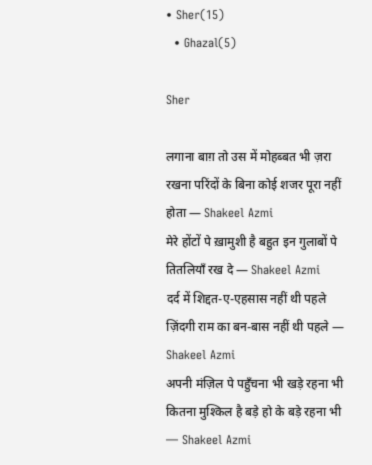• Sher(15)
  • Ghazal(5)

Sher

लगाना बाग़ तो उस में मोहब्बत भी ज़रा रखना परिंदों के बिना कोई शजर पूरा नहीं होता — Shakeel Azmi
मेरे होंटों पे ख़ामुशी है बहुत इन गुलाबों पे तितलियाँ रख दे — Shakeel Azmi
दर्द में शिद्दत-ए-एहसास नहीं थी पहले ज़िंदगी राम का बन-बास नहीं थी पहले — Shakeel Azmi
अपनी मंज़िल पे पहुँचना भी खड़े रहना भी कितना मुश्किल है बड़े हो के बड़े रहना भी — Shakeel Azmi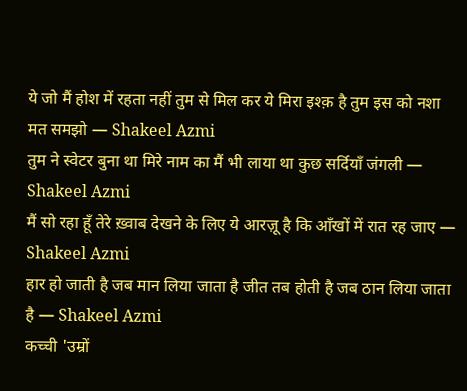ये जो मैं होश में रहता नहीं तुम से मिल कर ये मिरा इश्क़ है तुम इस को नशा मत समझो — Shakeel Azmi
तुम ने स्वेटर बुना था मिरे नाम का मैं भी लाया था कुछ सर्दियाँ जंगली — Shakeel Azmi
मैं सो रहा हूँ तेरे ख़्वाब देखने के लिए ये आरज़ू है कि आँखों में रात रह जाए — Shakeel Azmi
हार हो जाती है जब मान लिया जाता है जीत तब होती है जब ठान लिया जाता है — Shakeel Azmi
कच्ची 'उम्रों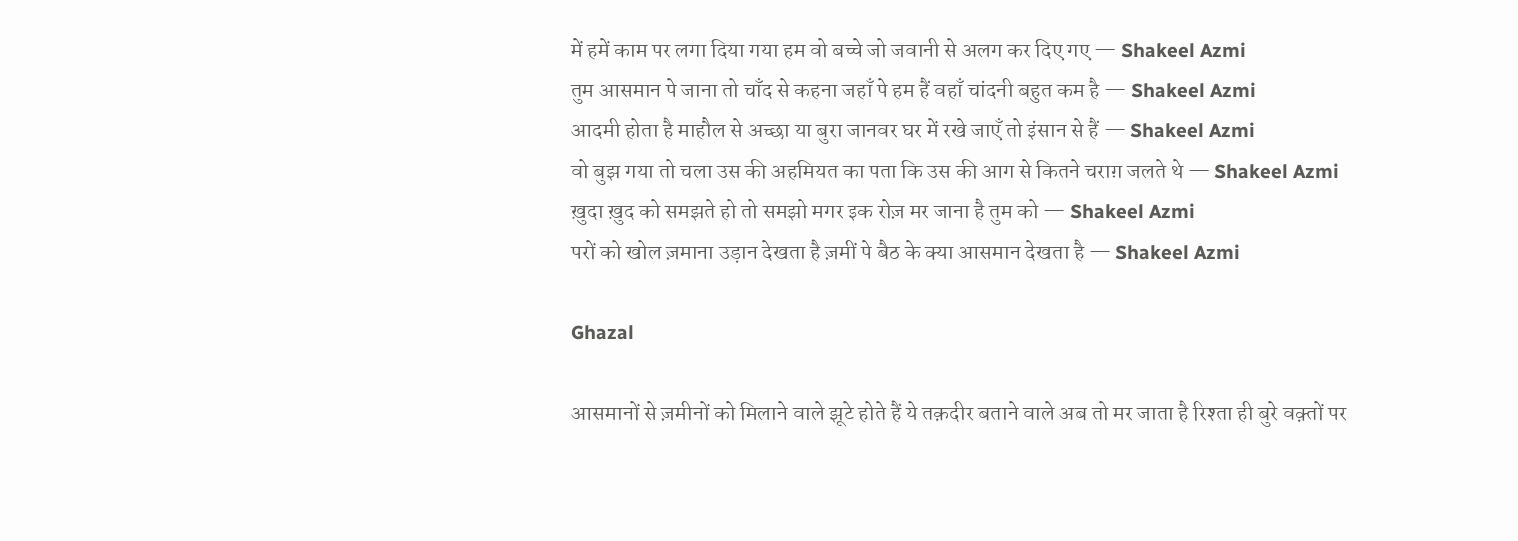में हमें काम पर लगा दिया गया हम वो बच्चे जो जवानी से अलग कर दिए गए — Shakeel Azmi
तुम आसमान पे जाना तो चाँद से कहना जहाँ पे हम हैं वहाँ चांदनी बहुत कम है — Shakeel Azmi
आदमी होता है माहौल से अच्छा या बुरा जानवर घर में रखे जाएँ तो इंसान से हैं — Shakeel Azmi
वो बुझ गया तो चला उस की अहमियत का पता कि उस की आग से कितने चराग़ जलते थे — Shakeel Azmi
ख़ुदा ख़ुद को समझते हो तो समझो मगर इक रोज़ मर जाना है तुम को — Shakeel Azmi
परों को खोल ज़माना उड़ान देखता है ज़मीं पे बैठ के क्या आसमान देखता है — Shakeel Azmi

Ghazal

आसमानों से ज़मीनों को मिलाने वाले झूटे होते हैं ये तक़दीर बताने वाले अब तो मर जाता है रिश्ता ही बुरे वक़्तों पर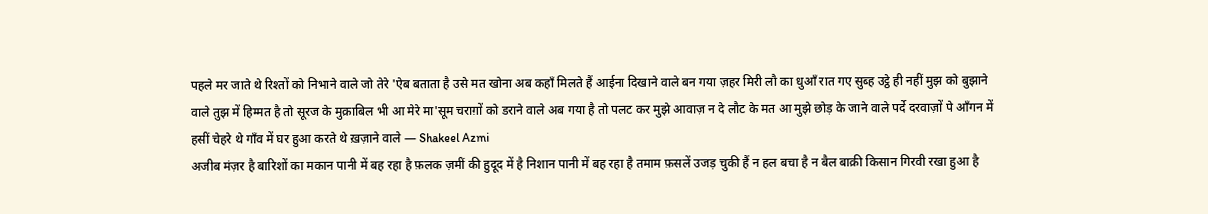पहले मर जाते थे रिश्तों को निभाने वाले जो तेरे 'ऐब बताता है उसे मत खोना अब कहाँ मिलते हैं आईना दिखाने वाले बन गया ज़हर मिरी लौ का धुआँ रात गए सुब्ह उट्ठे ही नहीं मुझ को बुझाने वाले तुझ में हिम्मत है तो सूरज के मुक़ाबिल भी आ मेरे मा'सूम चराग़ों को डराने वाले अब गया है तो पलट कर मुझे आवाज़ न दे लौट के मत आ मुझे छोड़ के जाने वाले पर्दे दरवाज़ों पे आँगन में हसीं चेहरे थे गाँव में घर हुआ करते थे ख़ज़ाने वाले — Shakeel Azmi
अजीब मंज़र है बारिशों का मकान पानी में बह रहा है फ़लक ज़मीं की हुदूद में है निशान पानी में बह रहा है तमाम फ़सलें उजड़ चुकी हैं न हल बचा है न बैल बाक़ी किसान गिरवी रखा हुआ है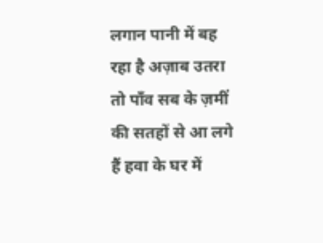लगान पानी में बह रहा है अज़ाब उतरा तो पाँव सब के ज़मीं की सतहों से आ लगे हैं हवा के घर में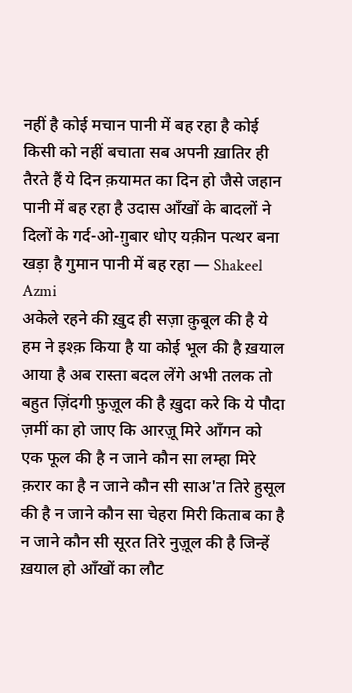नहीं है कोई मचान पानी में बह रहा है कोई किसी को नहीं बचाता सब अपनी ख़ातिर ही तैरते हैं ये दिन क़यामत का दिन हो जैसे जहान पानी में बह रहा है उदास आँखों के बादलों ने दिलों के गर्द-ओ-ग़ुबार धोए यक़ीन पत्थर बना खड़ा है गुमान पानी में बह रहा — Shakeel Azmi
अकेले रहने की ख़ुद ही सज़ा क़ुबूल की है ये हम ने इश्क़ किया है या कोई भूल की है ख़याल आया है अब रास्ता बदल लेंगे अभी तलक तो बहुत ज़िंदगी फ़ुज़ूल की है ख़ुदा करे कि ये पौदा ज़मीं का हो जाए कि आरज़ू मिरे आँगन को एक फूल की है न जाने कौन सा लम्हा मिरे क़रार का है न जाने कौन सी साअ'त तिरे हुसूल की है न जाने कौन सा चेहरा मिरी किताब का है न जाने कौन सी सूरत तिरे नुज़ूल की है जिन्हें ख़याल हो आँखों का लौट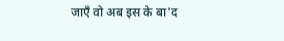जाएँ वो अब इस के बा'द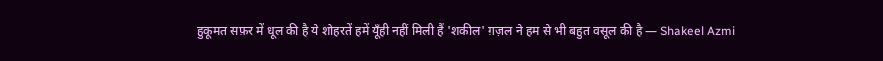हुकूमत सफ़र में धूल की है ये शोहरतें हमें यूँही नहीं मिली हैं 'शकील' ग़ज़ल ने हम से भी बहुत वसूल की है — Shakeel Azmi